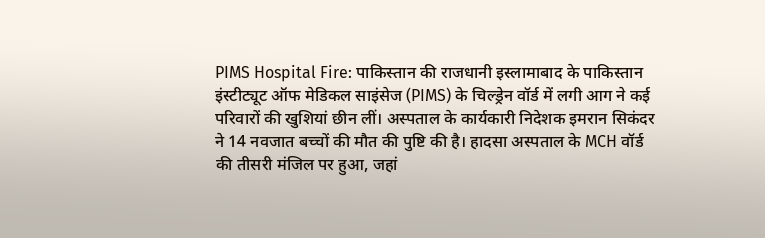PIMS Hospital Fire: पाकिस्तान की राजधानी इस्लामाबाद के पाकिस्तान इंस्टीट्यूट ऑफ मेडिकल साइंसेज (PIMS) के चिल्ड्रेन वॉर्ड में लगी आग ने कई परिवारों की खुशियां छीन लीं। अस्पताल के कार्यकारी निदेशक इमरान सिकंदर ने 14 नवजात बच्चों की मौत की पुष्टि की है। हादसा अस्पताल के MCH वॉर्ड की तीसरी मंजिल पर हुआ, जहां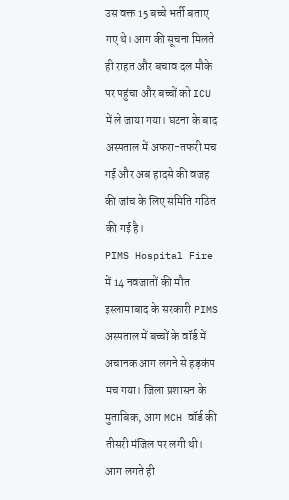उस वक्त 15 बच्चे भर्ती बताए गए थे। आग की सूचना मिलते ही राहत और बचाव दल मौके पर पहुंचा और बच्चों को ICU में ले जाया गया। घटना के बाद अस्पताल में अफरा-तफरी मच गई और अब हादसे की वजह की जांच के लिए समिति गठित की गई है।
PIMS Hospital Fire में 14 नवजातों की मौत
इस्लामाबाद के सरकारी PIMS अस्पताल में बच्चों के वॉर्ड में अचानक आग लगने से हड़कंप मच गया। जिला प्रशासन के मुताबिक, आग MCH वॉर्ड की तीसरी मंजिल पर लगी थी।
आग लगते ही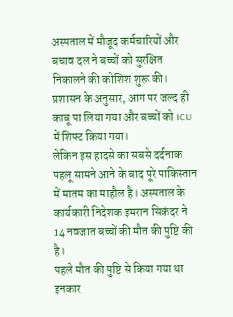अस्पताल में मौजूद कर्मचारियों और बचाव दल ने बच्चों को सुरक्षित निकालने की कोशिश शुरू की। प्रशासन के अनुसार, आग पर जल्द ही काबू पा लिया गया और बच्चों को ICU में शिफ्ट किया गया।
लेकिन इस हादसे का सबसे दर्दनाक पहलू सामने आने के बाद पूरे पाकिस्तान में मातम का माहौल है। अस्पताल के कार्यकारी निदेशक इमरान सिकंदर ने 14 नवजात बच्चों की मौत की पुष्टि की है।
पहले मौत की पुष्टि से किया गया था इनकार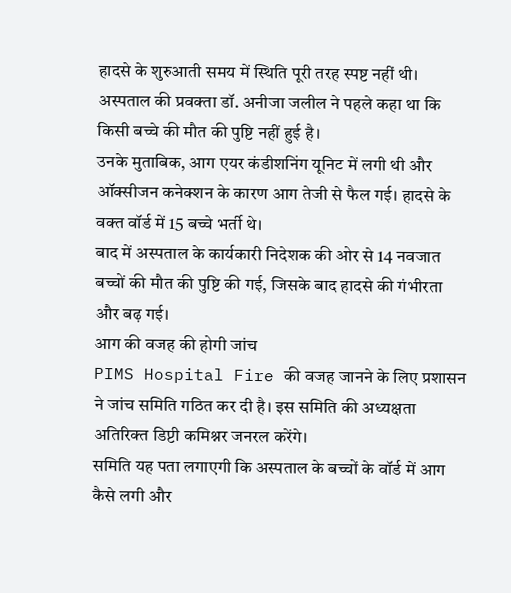हादसे के शुरुआती समय में स्थिति पूरी तरह स्पष्ट नहीं थी। अस्पताल की प्रवक्ता डॉ. अनीजा जलील ने पहले कहा था कि किसी बच्चे की मौत की पुष्टि नहीं हुई है।
उनके मुताबिक, आग एयर कंडीशनिंग यूनिट में लगी थी और ऑक्सीजन कनेक्शन के कारण आग तेजी से फैल गई। हादसे के वक्त वॉर्ड में 15 बच्चे भर्ती थे।
बाद में अस्पताल के कार्यकारी निदेशक की ओर से 14 नवजात बच्चों की मौत की पुष्टि की गई, जिसके बाद हादसे की गंभीरता और बढ़ गई।
आग की वजह की होगी जांच
PIMS Hospital Fire की वजह जानने के लिए प्रशासन ने जांच समिति गठित कर दी है। इस समिति की अध्यक्षता अतिरिक्त डिप्टी कमिश्नर जनरल करेंगे।
समिति यह पता लगाएगी कि अस्पताल के बच्चों के वॉर्ड में आग कैसे लगी और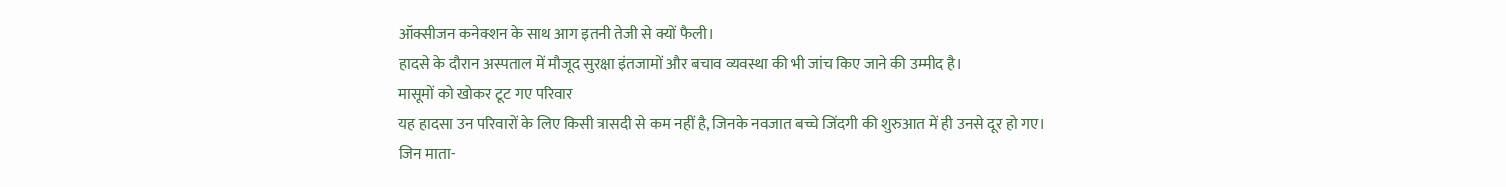ऑक्सीजन कनेक्शन के साथ आग इतनी तेजी से क्यों फैली।
हादसे के दौरान अस्पताल में मौजूद सुरक्षा इंतजामों और बचाव व्यवस्था की भी जांच किए जाने की उम्मीद है।
मासूमों को खोकर टूट गए परिवार
यह हादसा उन परिवारों के लिए किसी त्रासदी से कम नहीं है, जिनके नवजात बच्चे जिंदगी की शुरुआत में ही उनसे दूर हो गए।
जिन माता-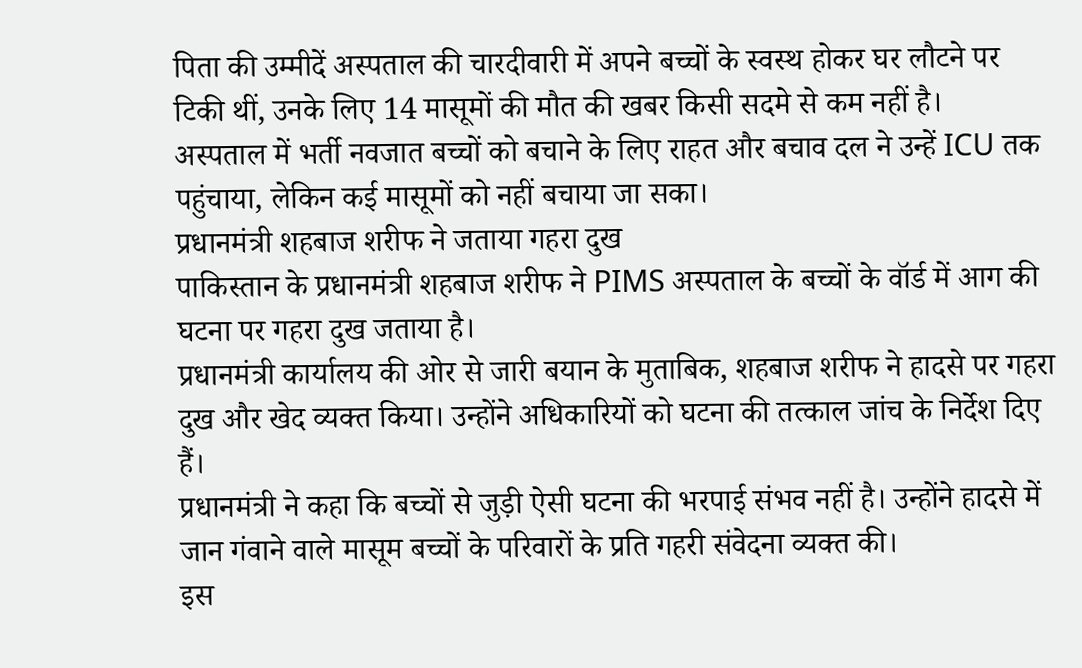पिता की उम्मीदें अस्पताल की चारदीवारी में अपने बच्चों के स्वस्थ होकर घर लौटने पर टिकी थीं, उनके लिए 14 मासूमों की मौत की खबर किसी सदमे से कम नहीं है।
अस्पताल में भर्ती नवजात बच्चों को बचाने के लिए राहत और बचाव दल ने उन्हें ICU तक पहुंचाया, लेकिन कई मासूमों को नहीं बचाया जा सका।
प्रधानमंत्री शहबाज शरीफ ने जताया गहरा दुख
पाकिस्तान के प्रधानमंत्री शहबाज शरीफ ने PIMS अस्पताल के बच्चों के वॉर्ड में आग की घटना पर गहरा दुख जताया है।
प्रधानमंत्री कार्यालय की ओर से जारी बयान के मुताबिक, शहबाज शरीफ ने हादसे पर गहरा दुख और खेद व्यक्त किया। उन्होंने अधिकारियों को घटना की तत्काल जांच के निर्देश दिए हैं।
प्रधानमंत्री ने कहा कि बच्चों से जुड़ी ऐसी घटना की भरपाई संभव नहीं है। उन्होंने हादसे में जान गंवाने वाले मासूम बच्चों के परिवारों के प्रति गहरी संवेदना व्यक्त की।
इस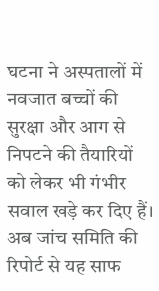घटना ने अस्पतालों में नवजात बच्चों की सुरक्षा और आग से निपटने की तैयारियों को लेकर भी गंभीर सवाल खड़े कर दिए हैं। अब जांच समिति की रिपोर्ट से यह साफ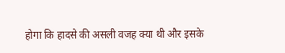होगा कि हादसे की असली वजह क्या थी और इसके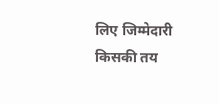लिए जिम्मेदारी किसकी तय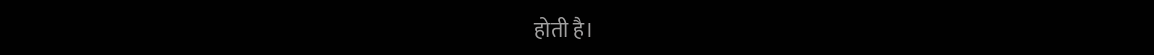होती है।